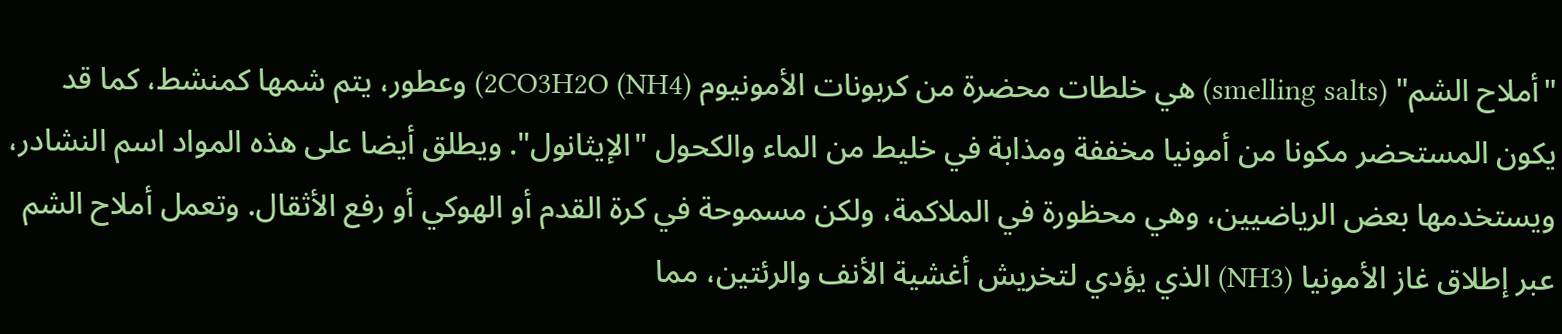"أملاح الشم" (smelling salts) هي خلطات محضرة من كربونات الأمونيوم (NH4) 2CO3H2O) وعطور، يتم شمها كمنشط، كما قد يكون المستحضر مكونا من أمونيا مخففة ومذابة في خليط من الماء والكحول "الإيثانول". ويطلق أيضا على هذه المواد اسم النشادر، ويستخدمها بعض الرياضيين، وهي محظورة في الملاكمة، ولكن مسموحة في كرة القدم أو الهوكي أو رفع الأثقال. وتعمل أملاح الشم عبر إطلاق غاز الأمونيا (NH3) الذي يؤدي لتخريش أغشية الأنف والرئتين، مما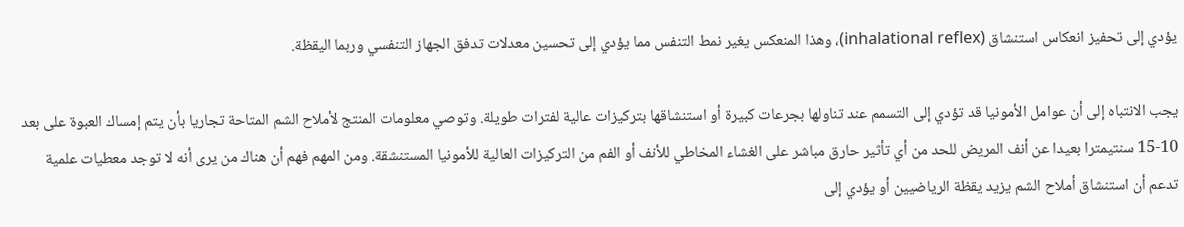يؤدي إلى تحفيز انعكاس استنشاق (inhalational reflex)، وهذا المنعكس يغير نمط التنفس مما يؤدي إلى تحسين معدلات تدفق الجهاز التنفسي وربما اليقظة.

يجب الانتباه إلى أن عوامل الأمونيا قد تؤدي إلى التسمم عند تناولها بجرعات كبيرة أو استنشاقها بتركيزات عالية لفترات طويلة. وتوصي معلومات المنتج لأملاح الشم المتاحة تجاريا بأن يتم إمساك العبوة على بعد 10-15 سنتيمترا بعيدا عن أنف المريض للحد من أي تأثير حارق مباشر على الغشاء المخاطي للأنف أو الفم من التركيزات العالية للأمونيا المستنشقة. ومن المهم فهم أن هناك من يرى أنه لا توجد معطيات علمية تدعم أن استنشاق أملاح الشم يزيد يقظة الرياضيين أو يؤدي إلى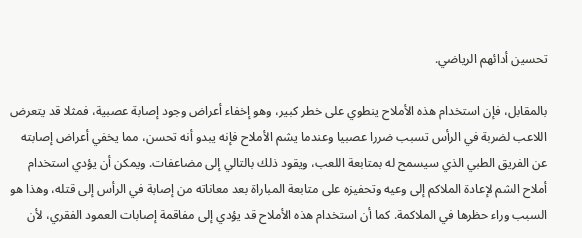تحسين أدائهم الرياضي.

بالمقابل، فإن استخدام هذه الأملاح ينطوي على خطر كبير، وهو إخفاء أعراض وجود إصابة عصبية، فمثلا قد يتعرض اللاعب لضربة في الرأس تسبب ضررا عصبيا وعندما يشم الأملاح فإنه يبدو أنه تحسن، مما يخفي أعراض إصابته عن الفريق الطبي الذي سيسمح له بمتابعة اللعب، ويقود ذلك بالتالي إلى مضاعفات. ويمكن أن يؤدي استخدام أملاح الشم لإعادة الملاكم إلى وعيه وتحفيزه على متابعة المباراة بعد معاناته من إصابة في الرأس إلى قتله، وهذا هو السبب وراء حظرها في الملاكمة. كما أن استخدام هذه الأملاح قد يؤدي إلى مفاقمة إصابات العمود الفقري، لأن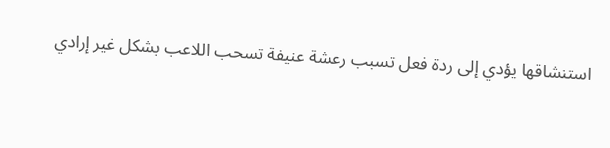استنشاقها يؤدي إلى ردة فعل تسبب رعشة عنيفة تسحب اللاعب بشكل غير إرادي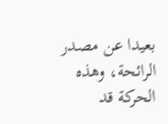بعيدا عن مصدر الرائحة، وهذه الحركة قد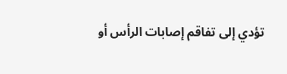تؤدي إلى تفاقم إصابات الرأس أو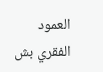العمود الفقري بش